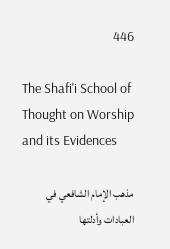446

The Shafi'i School of Thought on Worship and its Evidences

مذهب الإمام الشافعي في العبادات وأدلتها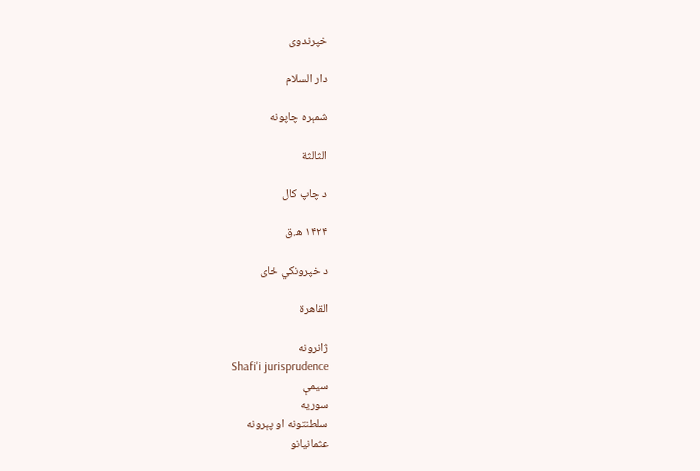خپرندوی

دار السلام

شمېره چاپونه

الثالثة

د چاپ کال

۱۴۲۴ ه.ق

د خپرونکي ځای

القاهرة

ژانرونه
Shafi'i jurisprudence
سیمې
سوریه
سلطنتونه او پېرونه
عثمانيانو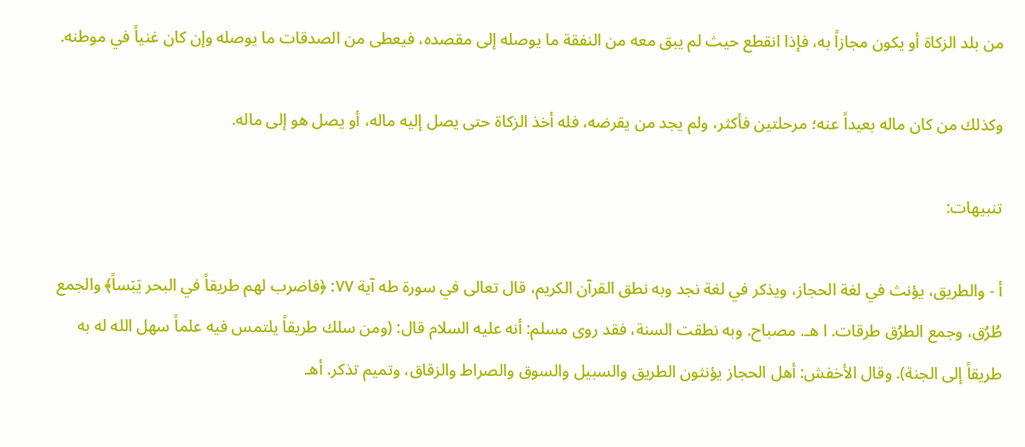من بلد الزكاة أو يكون مجازاً به، فإذا انقطع حيث لم يبق معه من النفقة ما يوصله إلى مقصده، فيعطى من الصدقات ما يوصله وإن كان غنياً في موطنه.

وكذلك من كان ماله بعيداً عنه؛ مرحلتين فأكثر، ولم يجد من يقرضه، فله أخذ الزكاة حتى يصل إليه ماله، أو يصل هو إلى ماله.

تنبيهات:

أ - والطريق، يؤنث في لغة الحجاز، ويذكر في لغة نجد وبه نطق القرآن الكريم، قال تعالى في سورة طه آية ٧٧: ﴿فاضرب لهم طريقاً في البحر يَبَساً﴾ والجمع طُرُق، وجمع الطرُق طرقات. ا هـ. مصباح. وبه نطقت السنة، فقد روى مسلم: أنه عليه السلام قال: (ومن سلك طريقاً يلتمس فيه علماً سهل الله له به طريقاً إلى الجنة). وقال الأخفش: أهل الحجاز يؤنثون الطريق والسبيل والسوق والصراط والزقاق، وتميم تذكر. أهـ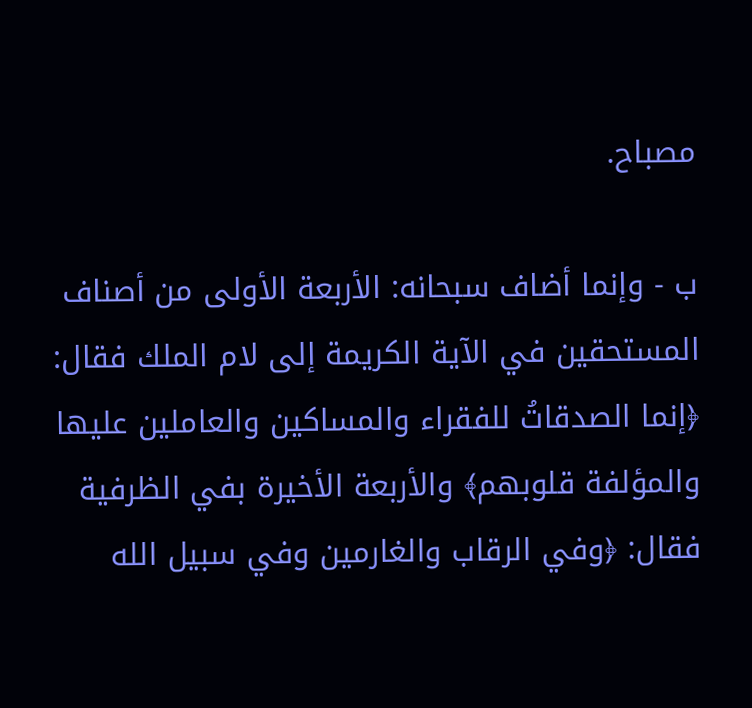مصباح.

ب - وإنما أضاف سبحانه: الأربعة الأولى من أصناف المستحقين في الآية الكريمة إلى لام الملك فقال: ﴿إنما الصدقاتُ للفقراء والمساكين والعاملين عليها والمؤلفة قلوبهم﴾ والأربعة الأخيرة بفي الظرفية فقال: ﴿وفي الرقاب والغارمين وفي سبيل الله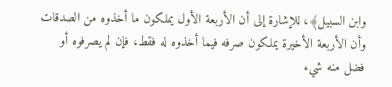وابن السبيل﴾، للإشارة إلى أن الأربعة الأول يملكون ما أخذوه من الصدقات وأن الأربعة الأخيرة يملكون صرفه فيما أخذوه له فقط، فإن لم يصرفوه أو فضل منه شيء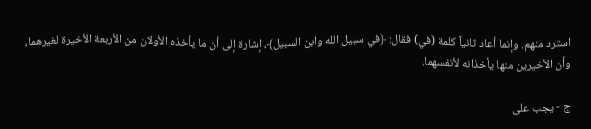استرد منهم. وإنما أعاد ثانياً كلمة (في) فقال: ﴿في سبيل الله وابن السبيل﴾، إشارة إلى أن ما يأخذه الأولان من الأربعة الأخيرة لغيرهما، وأن الأخيرين منها يأخذانه لأنفسهما.

ج - يجب على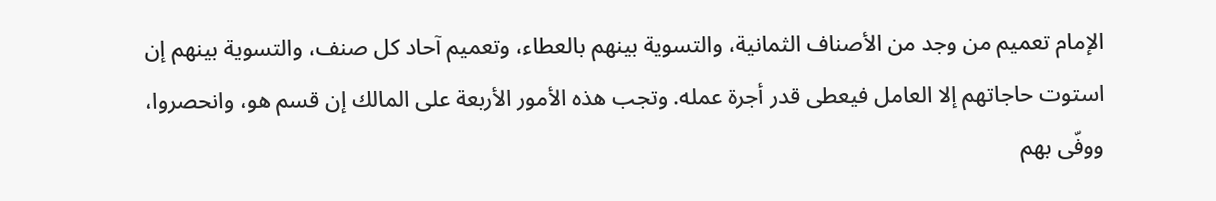الإمام تعميم من وجد من الأصناف الثمانية، والتسوية بينهم بالعطاء، وتعميم آحاد كل صنف، والتسوية بينهم إن استوت حاجاتهم إلا العامل فيعطى قدر أجرة عمله. وتجب هذه الأمور الأربعة على المالك إن قسم هو، وانحصروا، ووفّى بهم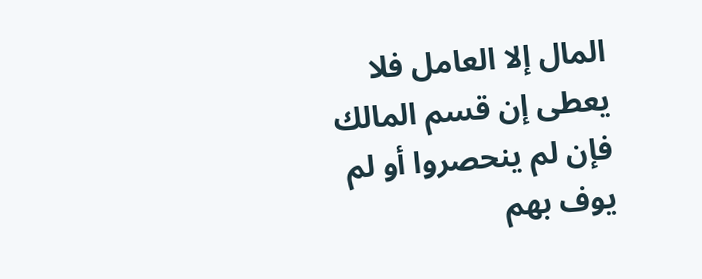المال إلا العامل فلا يعطى إن قسم المالك فإن لم ينحصروا أو لم يوف بهم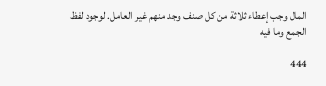المال وجب إعطاء ثلاثة من كل صنف وجد منهم غير العامل. لوجود لفظ الجمع وما فيه

444